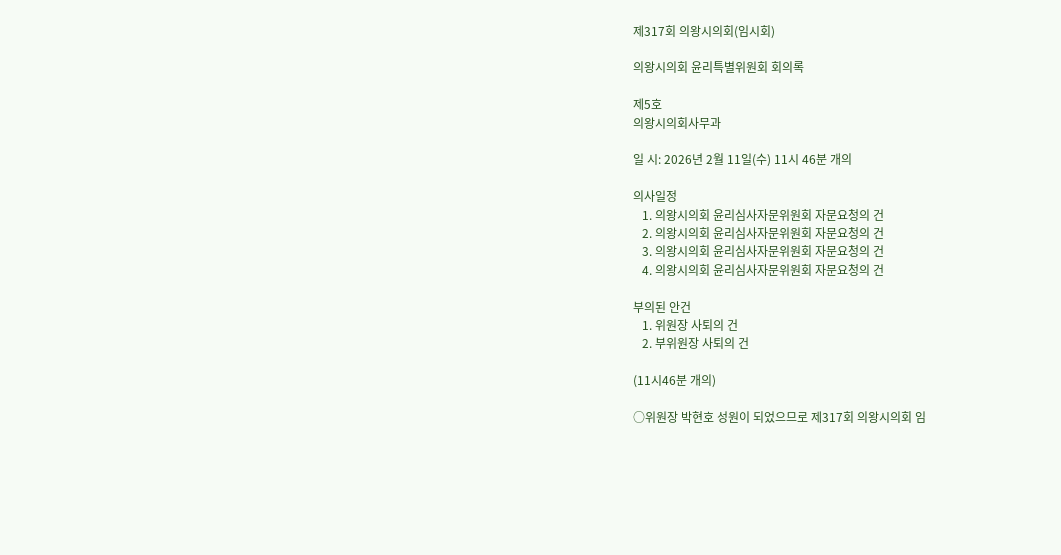제317회 의왕시의회(임시회)

의왕시의회 윤리특별위원회 회의록

제5호
의왕시의회사무과

일 시: 2026년 2월 11일(수) 11시 46분 개의

의사일정
   1. 의왕시의회 윤리심사자문위원회 자문요청의 건
   2. 의왕시의회 윤리심사자문위원회 자문요청의 건
   3. 의왕시의회 윤리심사자문위원회 자문요청의 건
   4. 의왕시의회 윤리심사자문위원회 자문요청의 건

부의된 안건
   1. 위원장 사퇴의 건
   2. 부위원장 사퇴의 건

(11시46분 개의)

○위원장 박현호 성원이 되었으므로 제317회 의왕시의회 임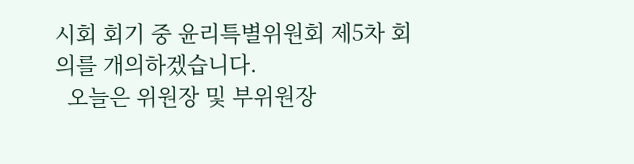시회 회기 중 윤리특별위원회 제5차 회의를 개의하겠습니다.
  오늘은 위원장 및 부위원장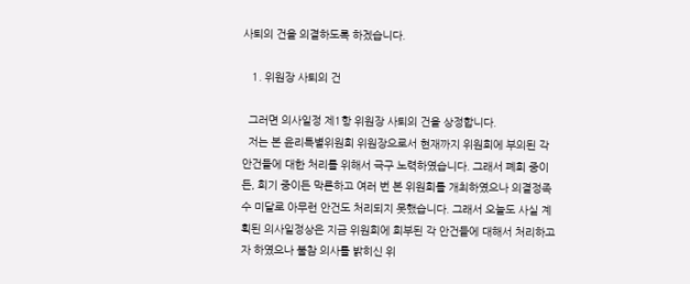사퇴의 건을 의결하도록 하겠습니다.

   1. 위원장 사퇴의 건

  그러면 의사일정 제1항 위원장 사퇴의 건을 상정합니다.
  저는 본 윤리특별위원회 위원장으로서 현재까지 위원회에 부의된 각 안건들에 대한 처리를 위해서 극구 노력하였습니다. 그래서 폐회 중이든, 회기 중이든 막론하고 여러 번 본 위원회를 개최하였으나 의결정족수 미달로 아무런 안건도 처리되지 못했습니다. 그래서 오늘도 사실 계획된 의사일정상은 지금 위원회에 회부된 각 안건들에 대해서 처리하고자 하였으나 불참 의사를 밝히신 위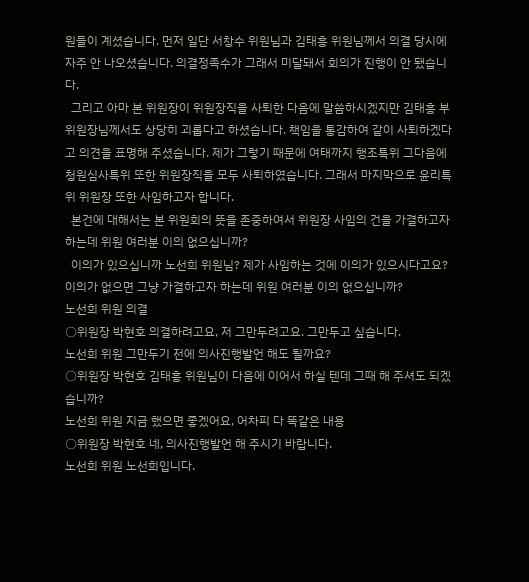원들이 계셨습니다. 먼저 일단 서창수 위원님과 김태흥 위원님께서 의결 당시에 자주 안 나오셨습니다. 의결정족수가 그래서 미달돼서 회의가 진행이 안 됐습니다.
  그리고 아마 본 위원장이 위원장직을 사퇴한 다음에 말씀하시겠지만 김태흥 부위원장님께서도 상당히 괴롭다고 하셨습니다. 책임을 통감하여 같이 사퇴하겠다고 의견을 표명해 주셨습니다. 제가 그렇기 때문에 여태까지 행조특위 그다음에 청원심사특위 또한 위원장직을 모두 사퇴하였습니다. 그래서 마지막으로 윤리특위 위원장 또한 사임하고자 합니다.
  본건에 대해서는 본 위원회의 뜻을 존중하여서 위원장 사임의 건을 가결하고자 하는데 위원 여러분 이의 없으십니까?
  이의가 있으십니까 노선희 위원님? 제가 사임하는 것에 이의가 있으시다고요? 이의가 없으면 그냥 가결하고자 하는데 위원 여러분 이의 없으십니까?
노선희 위원 의결
○위원장 박현호 의결하려고요, 저 그만두려고요. 그만두고 싶습니다.
노선희 위원 그만두기 전에 의사진행발언 해도 될까요?
○위원장 박현호 김태흥 위원님이 다음에 이어서 하실 텐데 그때 해 주셔도 되겠습니까?
노선희 위원 지금 했으면 좋겠어요, 어차피 다 똑같은 내용
○위원장 박현호 네, 의사진행발언 해 주시기 바랍니다.
노선희 위원 노선희입니다.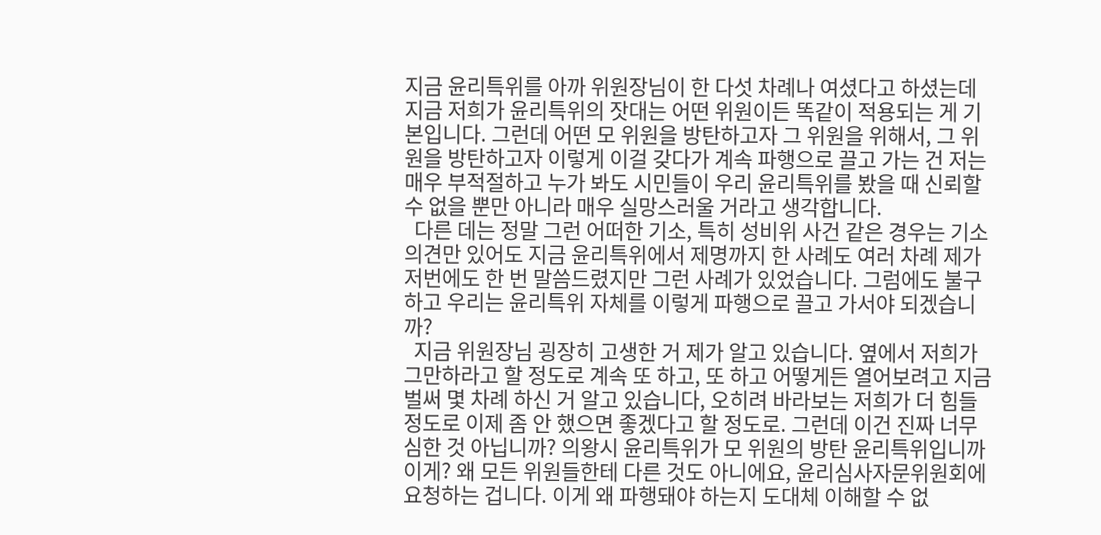지금 윤리특위를 아까 위원장님이 한 다섯 차례나 여셨다고 하셨는데 지금 저희가 윤리특위의 잣대는 어떤 위원이든 똑같이 적용되는 게 기본입니다. 그런데 어떤 모 위원을 방탄하고자 그 위원을 위해서, 그 위원을 방탄하고자 이렇게 이걸 갖다가 계속 파행으로 끌고 가는 건 저는 매우 부적절하고 누가 봐도 시민들이 우리 윤리특위를 봤을 때 신뢰할 수 없을 뿐만 아니라 매우 실망스러울 거라고 생각합니다.
  다른 데는 정말 그런 어떠한 기소, 특히 성비위 사건 같은 경우는 기소 의견만 있어도 지금 윤리특위에서 제명까지 한 사례도 여러 차례 제가 저번에도 한 번 말씀드렸지만 그런 사례가 있었습니다. 그럼에도 불구하고 우리는 윤리특위 자체를 이렇게 파행으로 끌고 가서야 되겠습니까?
  지금 위원장님 굉장히 고생한 거 제가 알고 있습니다. 옆에서 저희가 그만하라고 할 정도로 계속 또 하고, 또 하고 어떻게든 열어보려고 지금 벌써 몇 차례 하신 거 알고 있습니다, 오히려 바라보는 저희가 더 힘들 정도로 이제 좀 안 했으면 좋겠다고 할 정도로. 그런데 이건 진짜 너무 심한 것 아닙니까? 의왕시 윤리특위가 모 위원의 방탄 윤리특위입니까 이게? 왜 모든 위원들한테 다른 것도 아니에요, 윤리심사자문위원회에 요청하는 겁니다. 이게 왜 파행돼야 하는지 도대체 이해할 수 없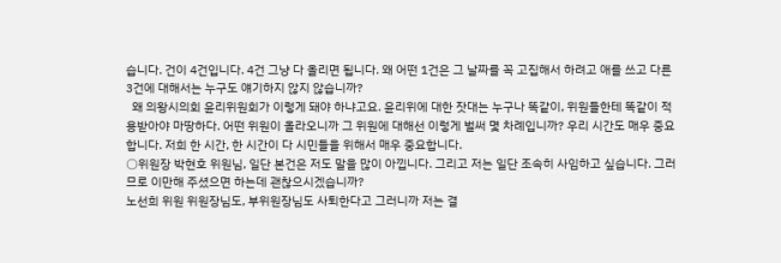습니다. 건이 4건입니다. 4건 그냥 다 올리면 됩니다. 왜 어떤 1건은 그 날짜를 꼭 고집해서 하려고 애를 쓰고 다른 3건에 대해서는 누구도 얘기하지 않지 않습니까?
  왜 의왕시의회 윤리위원회가 이렇게 돼야 하냐고요. 윤리위에 대한 잣대는 누구나 똑같이, 위원들한테 똑같이 적용받아야 마땅하다. 어떤 위원이 올라오니까 그 위원에 대해선 이렇게 벌써 몇 차례입니까? 우리 시간도 매우 중요합니다. 저희 한 시간, 한 시간이 다 시민들을 위해서 매우 중요합니다.
○위원장 박현호 위원님, 일단 본건은 저도 말을 많이 아낍니다. 그리고 저는 일단 조속히 사임하고 싶습니다. 그러므로 이만해 주셨으면 하는데 괜찮으시겠습니까?
노선희 위원 위원장님도, 부위원장님도 사퇴한다고 그러니까 저는 결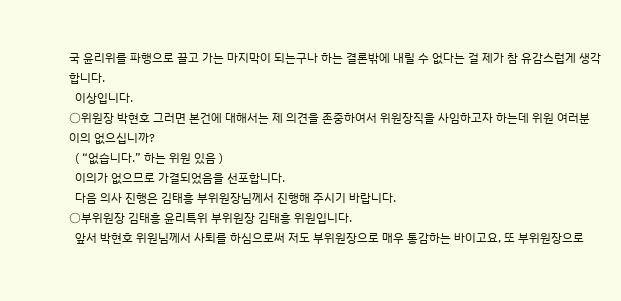국 윤리위를 파행으로 끌고 가는 마지막이 되는구나 하는 결론밖에 내릴 수 없다는 걸 제가 참 유감스럽게 생각합니다.
  이상입니다.
○위원장 박현호 그러면 본건에 대해서는 제 의견을 존중하여서 위원장직을 사임하고자 하는데 위원 여러분 이의 없으십니까?
  ( “없습니다.” 하는 위원 있음 )
  이의가 없으므로 가결되었음을 선포합니다.
  다음 의사 진행은 김태흥 부위원장님께서 진행해 주시기 바랍니다.
○부위원장 김태흥 윤리특위 부위원장 김태흥 위원입니다.
  앞서 박현호 위원님께서 사퇴를 하심으로써 저도 부위원장으로 매우 통감하는 바이고요, 또 부위원장으로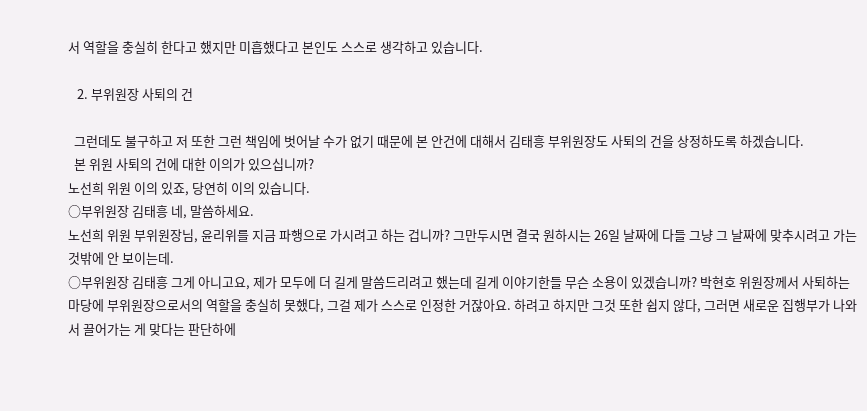서 역할을 충실히 한다고 했지만 미흡했다고 본인도 스스로 생각하고 있습니다.

   2. 부위원장 사퇴의 건

  그런데도 불구하고 저 또한 그런 책임에 벗어날 수가 없기 때문에 본 안건에 대해서 김태흥 부위원장도 사퇴의 건을 상정하도록 하겠습니다.
  본 위원 사퇴의 건에 대한 이의가 있으십니까?
노선희 위원 이의 있죠, 당연히 이의 있습니다.
○부위원장 김태흥 네, 말씀하세요.
노선희 위원 부위원장님, 윤리위를 지금 파행으로 가시려고 하는 겁니까? 그만두시면 결국 원하시는 26일 날짜에 다들 그냥 그 날짜에 맞추시려고 가는 것밖에 안 보이는데.
○부위원장 김태흥 그게 아니고요, 제가 모두에 더 길게 말씀드리려고 했는데 길게 이야기한들 무슨 소용이 있겠습니까? 박현호 위원장께서 사퇴하는 마당에 부위원장으로서의 역할을 충실히 못했다, 그걸 제가 스스로 인정한 거잖아요. 하려고 하지만 그것 또한 쉽지 않다, 그러면 새로운 집행부가 나와서 끌어가는 게 맞다는 판단하에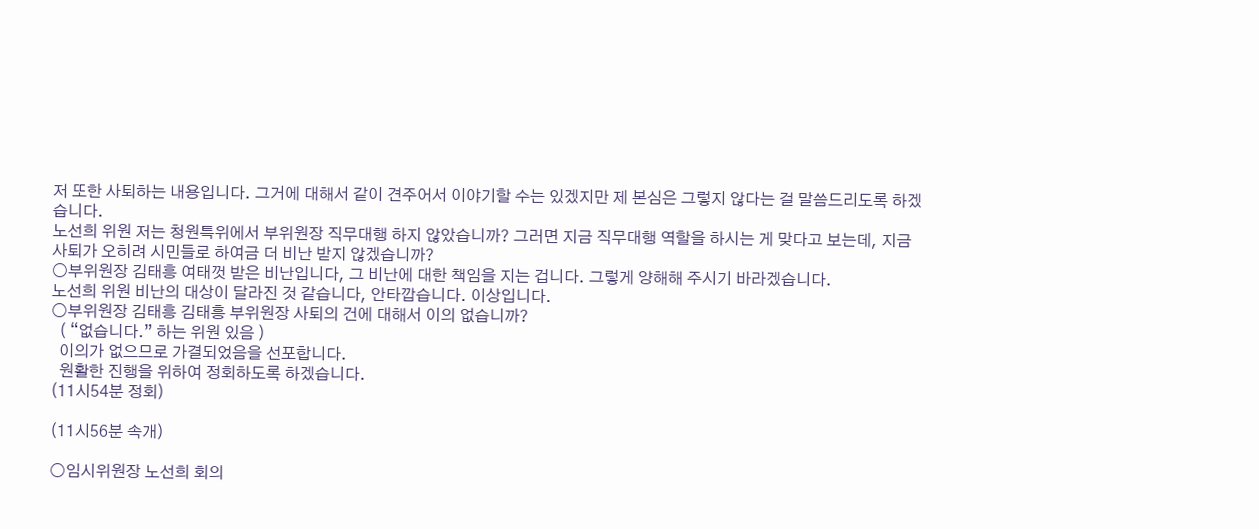저 또한 사퇴하는 내용입니다. 그거에 대해서 같이 견주어서 이야기할 수는 있겠지만 제 본심은 그렇지 않다는 걸 말씀드리도록 하겠습니다.
노선희 위원 저는 청원특위에서 부위원장 직무대행 하지 않았습니까? 그러면 지금 직무대행 역할을 하시는 게 맞다고 보는데, 지금 사퇴가 오히려 시민들로 하여금 더 비난 받지 않겠습니까?
○부위원장 김태흥 여태껏 받은 비난입니다, 그 비난에 대한 책임을 지는 겁니다. 그렇게 양해해 주시기 바라겠습니다.
노선희 위원 비난의 대상이 달라진 것 같습니다, 안타깝습니다. 이상입니다.
○부위원장 김태흥 김태흥 부위원장 사퇴의 건에 대해서 이의 없습니까?
  ( “없습니다.” 하는 위원 있음 )
  이의가 없으므로 가결되었음을 선포합니다.
  원활한 진행을 위하여 정회하도록 하겠습니다.
(11시54분 정회)

(11시56분 속개)

○임시위원장 노선희 회의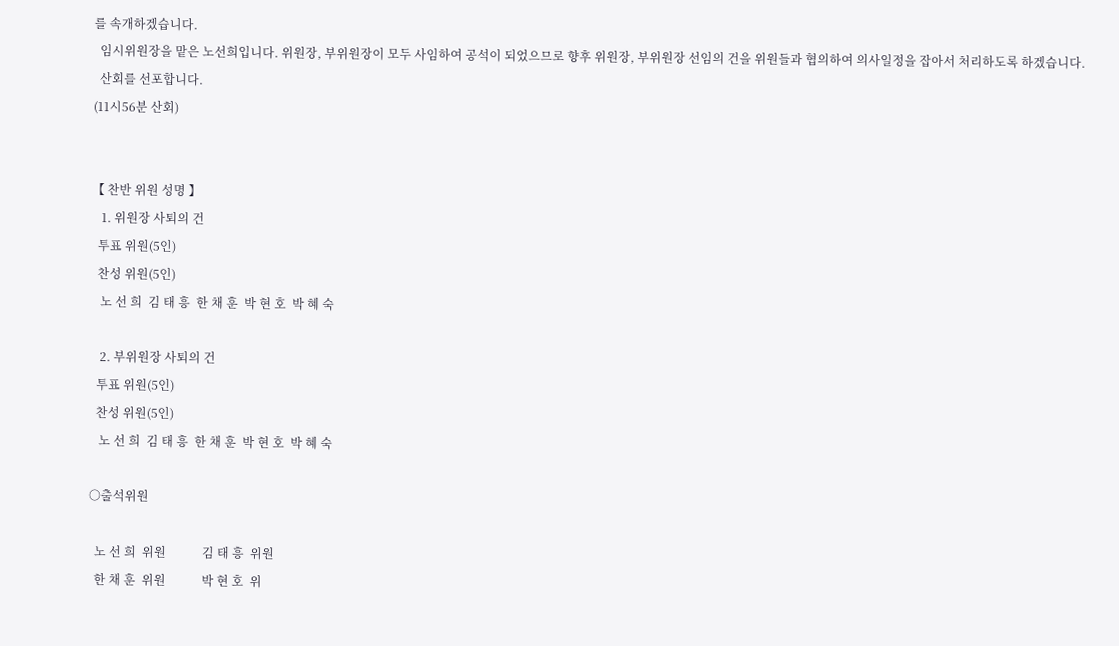를 속개하겠습니다.
  임시위원장을 맡은 노선희입니다. 위원장, 부위원장이 모두 사임하여 공석이 되었으므로 향후 위원장, 부위원장 선임의 건을 위원들과 협의하여 의사일정을 잡아서 처리하도록 하겠습니다.
  산회를 선포합니다.
(11시56분 산회)


【 찬반 위원 성명 】
   1. 위원장 사퇴의 건
  투표 위원(5인)
  찬성 위원(5인)
   노 선 희  김 태 흥  한 채 훈  박 현 호  박 혜 숙

   2. 부위원장 사퇴의 건
  투표 위원(5인)
  찬성 위원(5인)
   노 선 희  김 태 흥  한 채 훈  박 현 호  박 혜 숙

○출석위원

  노 선 희  위원            김 태 흥  위원
  한 채 훈  위원            박 현 호  위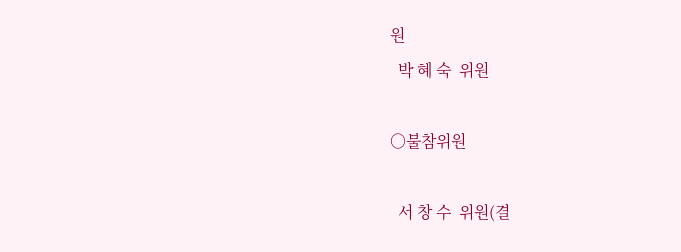원
  박 혜 숙  위원

○불참위원

  서 창 수  위원(결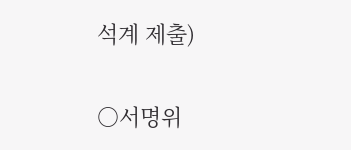석계 제출)

○서명위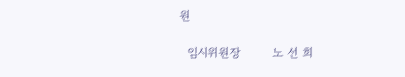원

  임시위원장        노 선 희